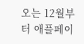오는 12월부터 애플페이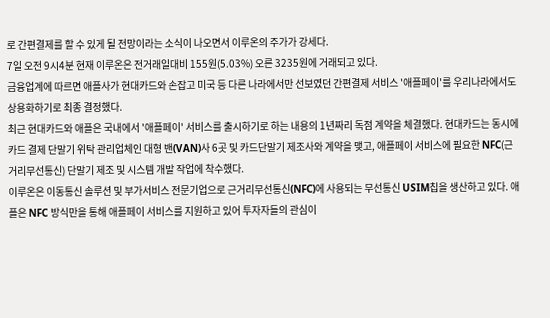로 간편결제를 할 수 있게 될 전망이라는 소식이 나오면서 이루온의 주가가 강세다.
7일 오전 9시4분 현재 이루온은 전거래일대비 155원(5.03%) 오른 3235원에 거래되고 있다.
금융업계에 따르면 애플사가 현대카드와 손잡고 미국 등 다른 나라에서만 선보였던 간편결제 서비스 '애플페이'를 우리나라에서도 상용화하기로 최종 결정했다.
최근 현대카드와 애플은 국내에서 '애플페이' 서비스를 출시하기로 하는 내용의 1년짜리 독점 계약을 체결했다. 현대카드는 동시에 카드 결제 단말기 위탁 관리업체인 대형 밴(VAN)사 6곳 및 카드단말기 제조사와 계약을 맺고, 애플페이 서비스에 필요한 NFC(근거리무선통신) 단말기 제조 및 시스템 개발 작업에 착수했다.
이루온은 이동통신 솔루션 및 부가서비스 전문기업으로 근거리무선통신(NFC)에 사용되는 무선통신 USIM칩을 생산하고 있다. 애플은 NFC 방식만을 통해 애플페이 서비스를 지원하고 있어 투자자들의 관심이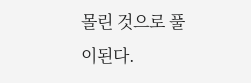몰린 것으로 풀이된다.